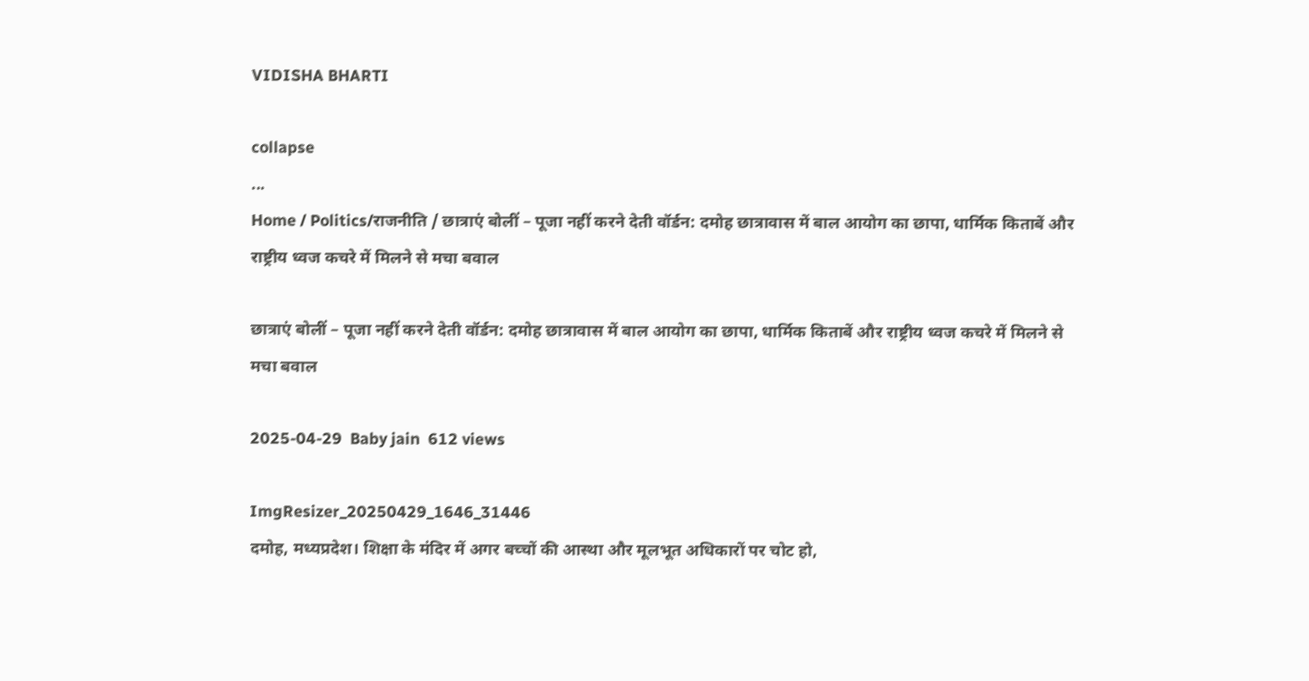VIDISHA BHARTI

collapse
...
Home / Politics/राजनीति / छात्राएं बोलीं – पूजा नहीं करने देती वॉर्डन: दमोह छात्रावास में बाल आयोग का छापा, धार्मिक किताबें और राष्ट्रीय ध्वज कचरे में मिलने से मचा बवाल

छात्राएं बोलीं – पूजा नहीं करने देती वॉर्डन: दमोह छात्रावास में बाल आयोग का छापा, धार्मिक किताबें और राष्ट्रीय ध्वज कचरे में मिलने से मचा बवाल

2025-04-29  Baby jain  612 views

ImgResizer_20250429_1646_31446
दमोह, मध्यप्रदेश। शिक्षा के मंदिर में अगर बच्चों की आस्था और मूलभूत अधिकारों पर चोट हो,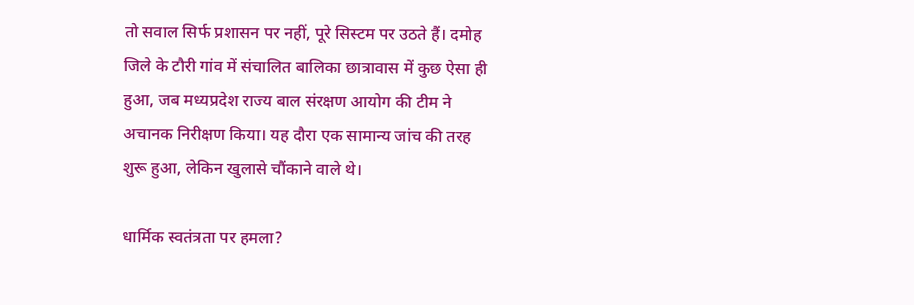तो सवाल सिर्फ प्रशासन पर नहीं, पूरे सिस्टम पर उठते हैं। दमोह जिले के टौरी गांव में संचालित बालिका छात्रावास में कुछ ऐसा ही हुआ, जब मध्यप्रदेश राज्य बाल संरक्षण आयोग की टीम ने अचानक निरीक्षण किया। यह दौरा एक सामान्य जांच की तरह शुरू हुआ, लेकिन खुलासे चौंकाने वाले थे।

धार्मिक स्वतंत्रता पर हमला?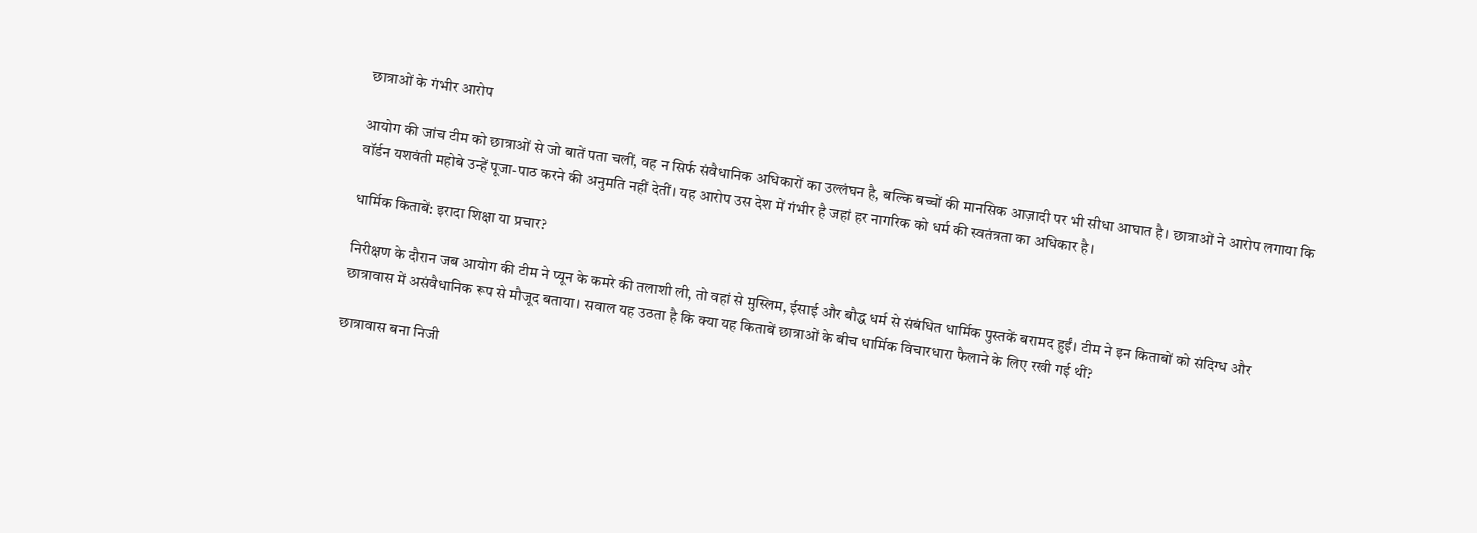छात्राओं के गंभीर आरोप

आयोग की जांच टीम को छात्राओं से जो बातें पता चलीं, वह न सिर्फ संवैधानिक अधिकारों का उल्लंघन है, बल्कि बच्चों की मानसिक आज़ादी पर भी सीधा आघात है। छात्राओं ने आरोप लगाया कि वॉर्डन यशवंती महोबे उन्हें पूजा-पाठ करने की अनुमति नहीं देतीं। यह आरोप उस देश में गंभीर है जहां हर नागरिक को धर्म की स्वतंत्रता का अधिकार है।

धार्मिक किताबें: इरादा शिक्षा या प्रचार?

निरीक्षण के दौरान जब आयोग की टीम ने प्यून के कमरे की तलाशी ली, तो वहां से मुस्लिम, ईसाई और बौद्ध धर्म से संबंधित धार्मिक पुस्तकें बरामद हुईं। टीम ने इन किताबों को संदिग्ध और छात्रावास में असंवैधानिक रूप से मौजूद बताया। सवाल यह उठता है कि क्या यह किताबें छात्राओं के बीच धार्मिक विचारधारा फैलाने के लिए रखी गई थीं?

छात्रावास बना निजी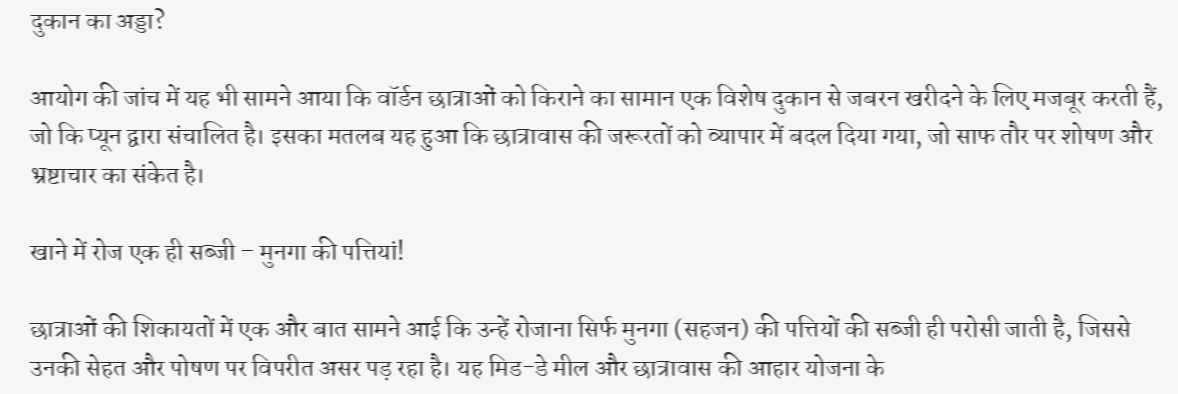दुकान का अड्डा?

आयोग की जांच में यह भी सामने आया कि वॉर्डन छात्राओं को किराने का सामान एक विशेष दुकान से जबरन खरीदने के लिए मजबूर करती हैं, जो कि प्यून द्वारा संचालित है। इसका मतलब यह हुआ कि छात्रावास की जरूरतों को व्यापार में बदल दिया गया, जो साफ तौर पर शोषण और भ्रष्टाचार का संकेत है।

खाने में रोज एक ही सब्जी – मुनगा की पत्तियां!

छात्राओं की शिकायतों में एक और बात सामने आई कि उन्हें रोजाना सिर्फ मुनगा (सहजन) की पत्तियों की सब्जी ही परोसी जाती है, जिससे उनकी सेहत और पोषण पर विपरीत असर पड़ रहा है। यह मिड-डे मील और छात्रावास की आहार योजना के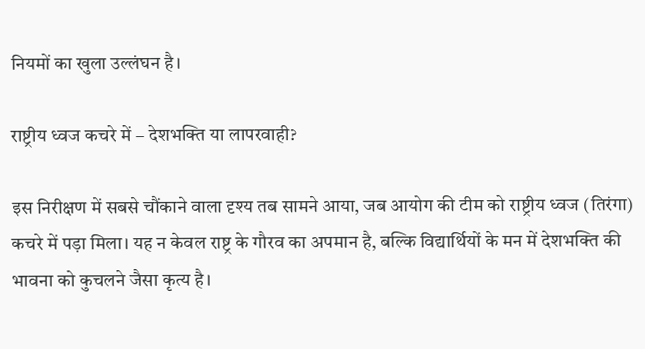नियमों का खुला उल्लंघन है।

राष्ट्रीय ध्वज कचरे में – देशभक्ति या लापरवाही?

इस निरीक्षण में सबसे चौंकाने वाला दृश्य तब सामने आया, जब आयोग की टीम को राष्ट्रीय ध्वज (तिरंगा) कचरे में पड़ा मिला। यह न केवल राष्ट्र के गौरव का अपमान है, बल्कि विद्यार्थियों के मन में देशभक्ति की भावना को कुचलने जैसा कृत्य है।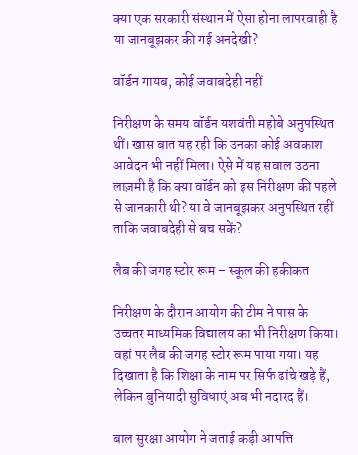क्या एक सरकारी संस्थान में ऐसा होना लापरवाही है या जानबूझकर की गई अनदेखी?

वॉर्डन गायब, कोई जवाबदेही नहीं

निरीक्षण के समय वॉर्डन यशवंती महोबे अनुपस्थित थीं। खास बात यह रही कि उनका कोई अवकाश आवेदन भी नहीं मिला। ऐसे में यह सवाल उठना लाज़मी है कि क्या वॉर्डन को इस निरीक्षण की पहले से जानकारी थी? या वे जानबूझकर अनुपस्थित रहीं ताकि जवाबदेही से बच सकें?

लैब की जगह स्टोर रूम – स्कूल की हकीकत

निरीक्षण के दौरान आयोग की टीम ने पास के उच्चतर माध्यमिक विद्यालय का भी निरीक्षण किया। वहां पर लैब की जगह स्टोर रूम पाया गया। यह दिखाता है कि शिक्षा के नाम पर सिर्फ ढांचे खड़े हैं, लेकिन बुनियादी सुविधाएं अब भी नदारद हैं।

बाल सुरक्षा आयोग ने जताई कड़ी आपत्ति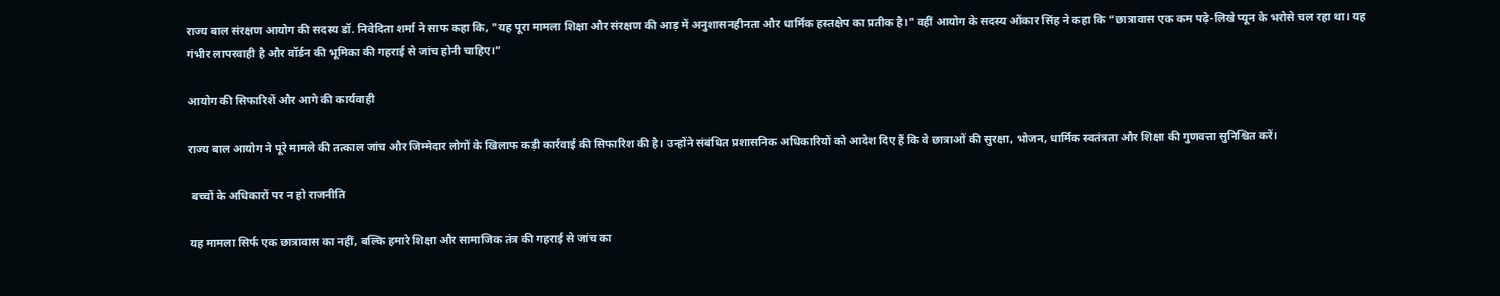राज्य बाल संरक्षण आयोग की सदस्य डॉ. निवेदिता शर्मा ने साफ कहा कि, "यह पूरा मामला शिक्षा और संरक्षण की आड़ में अनुशासनहीनता और धार्मिक हस्तक्षेप का प्रतीक है।" वहीं आयोग के सदस्य ओंकार सिंह ने कहा कि “छात्रावास एक कम पढ़े-लिखे प्यून के भरोसे चल रहा था। यह गंभीर लापरवाही है और वॉर्डन की भूमिका की गहराई से जांच होनी चाहिए।”

आयोग की सिफारिशें और आगे की कार्यवाही

राज्य बाल आयोग ने पूरे मामले की तत्काल जांच और जिम्मेदार लोगों के खिलाफ कड़ी कार्रवाई की सिफारिश की है। उन्होंने संबंधित प्रशासनिक अधिकारियों को आदेश दिए हैं कि वे छात्राओं की सुरक्षा, भोजन, धार्मिक स्वतंत्रता और शिक्षा की गुणवत्ता सुनिश्चित करें।

 बच्चों के अधिकारों पर न हो राजनीति

यह मामला सिर्फ एक छात्रावास का नहीं, बल्कि हमारे शिक्षा और सामाजिक तंत्र की गहराई से जांच का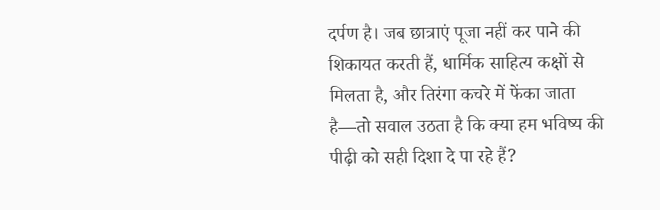दर्पण है। जब छात्राएं पूजा नहीं कर पाने की शिकायत करती हैं, धार्मिक साहित्य कक्षों से मिलता है, और तिरंगा कचरे में फेंका जाता है—तो सवाल उठता है कि क्या हम भविष्य की पीढ़ी को सही दिशा दे पा रहे हैं?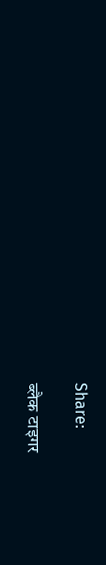Share:

ब्लैक टाइगर